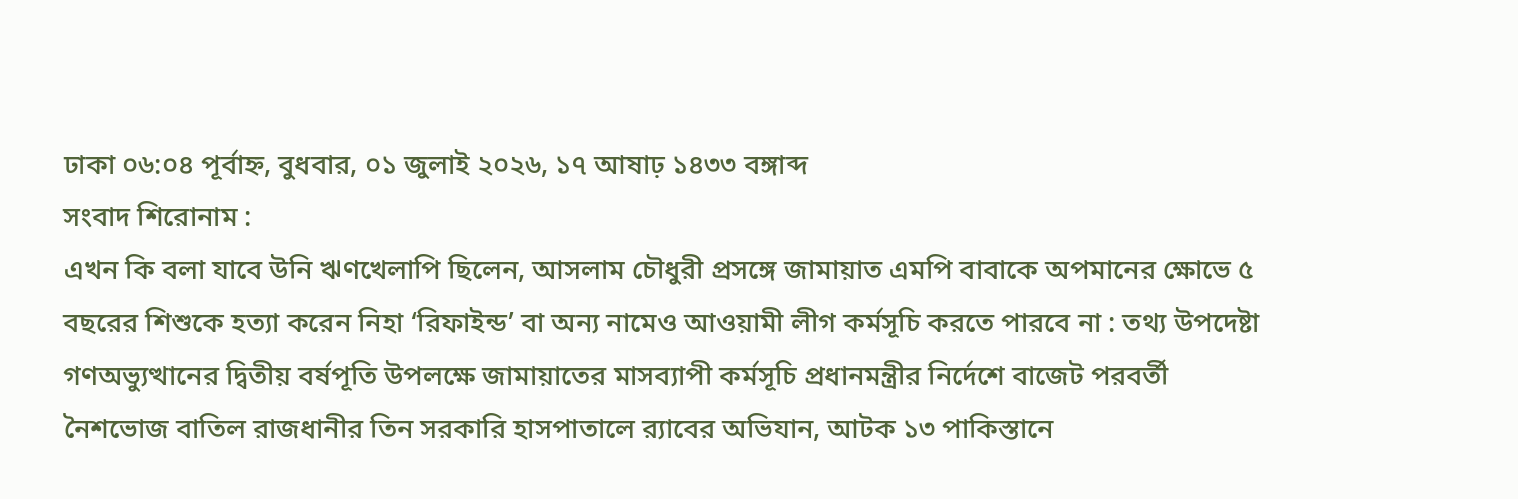ঢাকা ০৬:০৪ পূর্বাহ্ন, বুধবার, ০১ জুলাই ২০২৬, ১৭ আষাঢ় ১৪৩৩ বঙ্গাব্দ
সংবাদ শিরোনাম :
এখন কি বলা যাবে উনি ঋণখেলাপি ছিলেন, আসলাম চৌধুরী প্রসঙ্গে জামায়াত এমপি বাবাকে অপমানের ক্ষোভে ৫ বছরের শিশুকে হত্যা করেন নিহা ‘রিফাইন্ড’ বা অন্য নামেও আওয়ামী লীগ কর্মসূচি করতে পারবে না : তথ্য উপদেষ্টা গণঅভ্যুত্থানের দ্বিতীয় বর্ষপূতি উপলক্ষে জামায়াতের মাসব্যাপী কর্মসূচি প্রধানমন্ত্রীর নির্দেশে বাজেট পরবর্তী নৈশভোজ বাতিল রাজধানীর তিন সরকারি হাসপাতালে র‍্যাবের অভিযান, আটক ১৩ পাকিস্তানে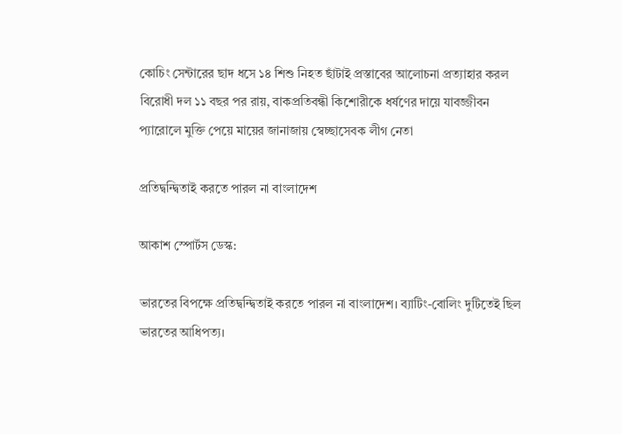কোচিং সেন্টারের ছাদ ধসে ১৪ শিশু নিহত ছাঁটাই প্রস্তাবের আলোচনা প্রত্যাহার করল বিরোধী দল ১১ বছর পর রায়, বাকপ্রতিবন্ধী কিশোরীকে ধর্ষণের দায়ে যাবজ্জীবন প্যারোলে মুক্তি পেয়ে মায়ের জানাজায় স্বেচ্ছাসেবক লীগ নেতা

প্রতিদ্বন্দ্বিতাই করতে পারল না বাংলাদেশ

আকাশ স্পোর্টস ডেস্ক:

ভারতের বিপক্ষে প্রতিদ্বন্দ্বিতাই করতে পারল না বাংলাদেশ। ব্যাটিং-বোলিং দুটিতেই ছিল ভারতের আধিপত্য।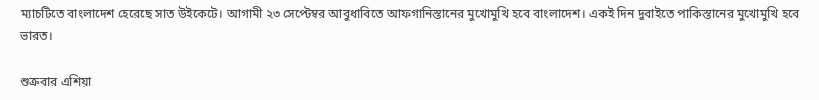ম্যাচটিতে বাংলাদেশ হেরেছে সাত উইকেটে। আগামী ২৩ সেপ্টেম্বর আবুধাবিতে আফগানিস্তানের মুখোমুখি হবে বাংলাদেশ। একই দিন দুবাইতে পাকিস্তানের মুখোমুখি হবে ভারত।

শুক্রবার এশিয়া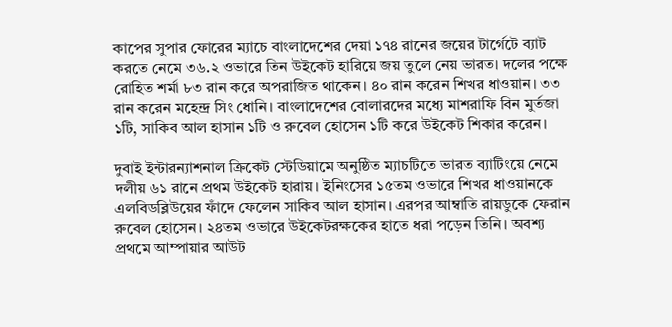কাপের সুপার ফোরের ম্যাচে বাংলাদেশের দেয়া ১৭৪ রানের জয়ের টার্গেটে ব্যাট করতে নেমে ৩৬.২ ওভারে তিন উইকেট হারিয়ে জয় তুলে নেয় ভারত। দলের পক্ষে রোহিত শর্মা ৮৩ রান করে অপরাজিত থাকেন। ৪০ রান করেন শিখর ধাওয়ান। ৩৩ রান করেন মহেন্দ্র সিং ধোনি। বাংলাদেশের বোলারদের মধ্যে মাশরাফি বিন মুর্তজা ১টি, সাকিব আল হাসান ১টি ও রুবেল হোসেন ১টি করে উইকেট শিকার করেন।

দুবাই ইন্টারন্যাশনাল ক্রিকেট স্টেডিয়ামে অনুষ্ঠিত ম্যাচটিতে ভারত ব্যাটিংয়ে নেমে দলীয় ৬১ রানে প্রথম উইকেট হারায়। ইনিংসের ১৫তম ওভারে শিখর ধাওয়ানকে এলবিডব্লিউয়ের ফাঁদে ফেলেন সাকিব আল হাসান। এরপর আম্বাতি রায়ডুকে ফেরান রুবেল হোসেন। ২৪তম ওভারে উইকেটরক্ষকের হাতে ধরা পড়েন তিনি। অবশ্য প্রথমে আম্পায়ার আউট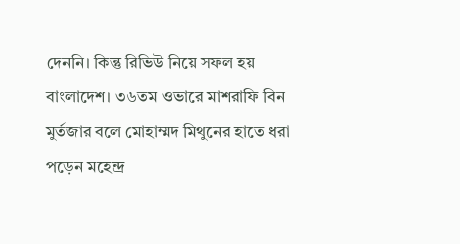দেননি। কিন্তু রিভিউ নিয়ে সফল হয় বাংলাদেশ। ৩৬তম ওভারে মাশরাফি বিন মুর্তজার বলে মোহাম্মদ মিথুনের হাতে ধরা পড়েন মহেন্দ্র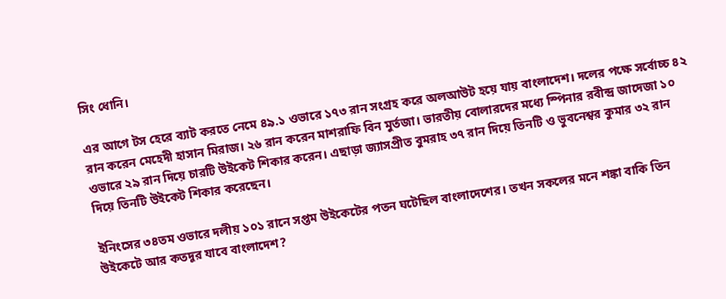সিং ধোনি।

এর আগে টস হেরে ব্যাট করতে নেমে ৪৯.১ ওভারে ১৭৩ রান সংগ্রহ করে অলআউট হয়ে যায় বাংলাদেশ। দলের পক্ষে সর্বোচ্চ ৪২ রান করেন মেহেদী হাসান মিরাজ। ২৬ রান করেন মাশরাফি বিন মুর্তজা। ভারতীয় বোলারদের মধ্যে স্পিনার রবীন্দ্র জাদেজা ১০ ওভারে ২৯ রান দিয়ে চারটি উইকেট শিকার করেন। এছাড়া জ্যাসপ্রীত বুমরাহ ৩৭ রান দিয়ে তিনটি ও ভুবনেশ্বর কুমার ৩২ রান দিয়ে তিনটি উইকেট শিকার করেছেন।

ইনিংসের ৩৪তম ওভারে দলীয় ১০১ রানে সপ্তম উইকেটের পতন ঘটেছিল বাংলাদেশের। তখন সকলের মনে শঙ্কা বাকি তিন উইকেটে আর কতদূর যাবে বাংলাদেশ?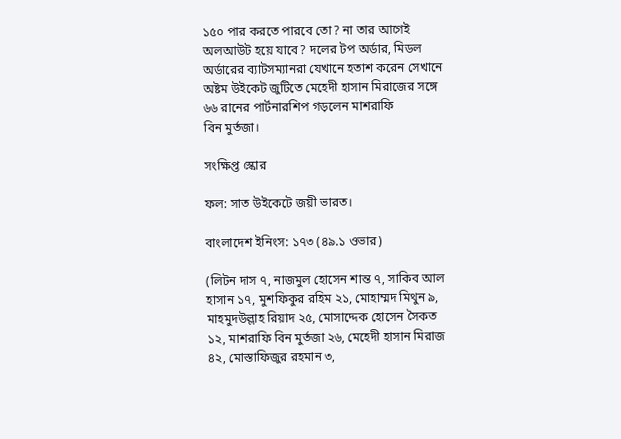১৫০ পার করতে পারবে তো? না তার আগেই অলআউট হয়ে যাবে? দলের টপ অর্ডার, মিডল অর্ডারের ব্যাটসম্যানরা যেখানে হতাশ করেন সেখানে অষ্টম উইকেট জুটিতে মেহেদী হাসান মিরাজের সঙ্গে ৬৬ রানের পার্টনারশিপ গড়লেন মাশরাফি বিন ‍মুর্তজা।

সংক্ষিপ্ত স্কোর

ফল: সাত উইকেটে জয়ী ভারত।

বাংলাদেশ ইনিংস: ১৭৩ (৪৯.১ ওভার)

(লিটন দাস ৭, নাজমুল হোসেন শান্ত ৭, সাকিব আল হাসান ১৭, মুশফিকুর রহিম ২১, মোহাম্মদ মিথুন ৯, মাহমুদউল্লাহ রিয়াদ ২৫, মোসাদ্দেক হোসেন সৈকত ১২, মাশরাফি বিন মুর্তজা ২৬, মেহেদী হাসান মিরাজ ৪২, মোস্তাফিজুর রহমান ৩,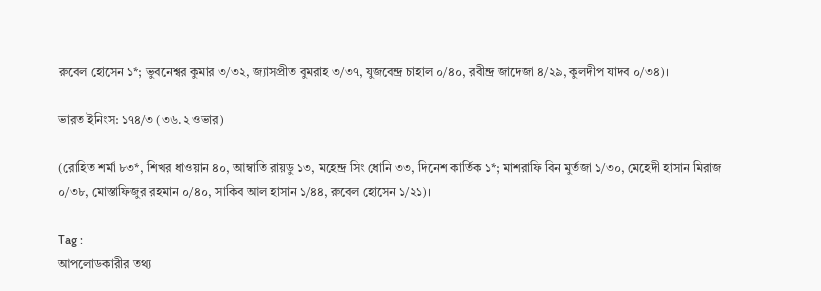রুবেল হোসেন ১*; ভুবনেশ্বর কুমার ৩/৩২, জ্যাসপ্রীত বুমরাহ ৩/৩৭, যুজবেন্দ্র চাহাল ০/৪০, রবীন্দ্র জাদেজা ৪/২৯, কুলদীপ যাদব ০/৩৪)।

ভারত ইনিংস: ১৭৪/৩ (৩৬.২ ওভার)

(রোহিত শর্মা ৮৩*, শিখর ধাওয়ান ৪০, আম্বাতি রায়ডু ১৩, মহেন্দ্র সিং ধোনি ৩৩, দিনেশ কার্তিক ১*; মাশরাফি বিন মুর্তজা ১/৩০, মেহেদী হাসান মিরাজ ০/৩৮, মোস্তাফিজুর রহমান ০/৪০, সাকিব আল হাসান ১/৪৪, রুবেল হোসেন ১/২১)।

Tag :
আপলোডকারীর তথ্য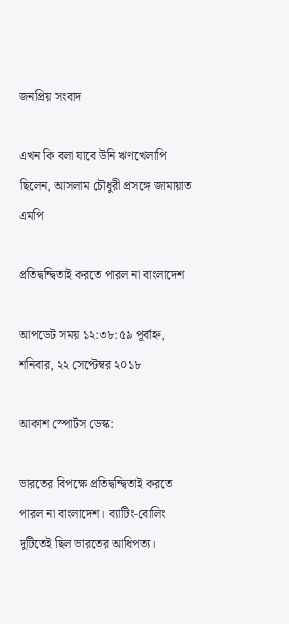জনপ্রিয় সংবাদ

এখন কি বলা যাবে উনি ঋণখেলাপি ছিলেন, আসলাম চৌধুরী প্রসঙ্গে জামায়াত এমপি

প্রতিদ্বন্দ্বিতাই করতে পারল না বাংলাদেশ

আপডেট সময় ১২:৩৮:৫৯ পূর্বাহ্ন, শনিবার, ২২ সেপ্টেম্বর ২০১৮

আকাশ স্পোর্টস ডেস্ক:

ভারতের বিপক্ষে প্রতিদ্বন্দ্বিতাই করতে পারল না বাংলাদেশ। ব্যাটিং-বোলিং দুটিতেই ছিল ভারতের আধিপত্য।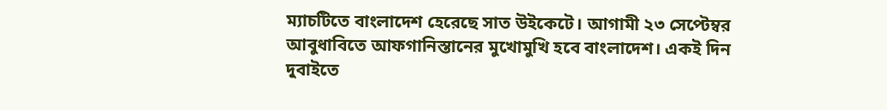ম্যাচটিতে বাংলাদেশ হেরেছে সাত উইকেটে। আগামী ২৩ সেপ্টেম্বর আবুধাবিতে আফগানিস্তানের মুখোমুখি হবে বাংলাদেশ। একই দিন দুবাইতে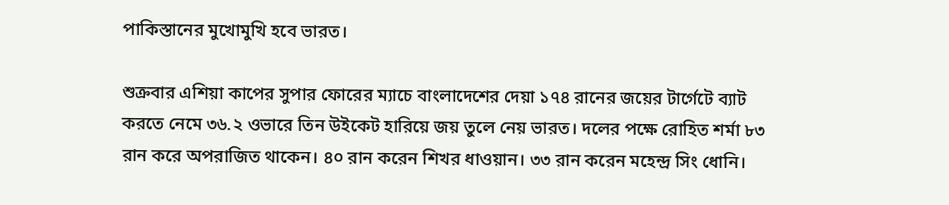পাকিস্তানের মুখোমুখি হবে ভারত।

শুক্রবার এশিয়া কাপের সুপার ফোরের ম্যাচে বাংলাদেশের দেয়া ১৭৪ রানের জয়ের টার্গেটে ব্যাট করতে নেমে ৩৬.২ ওভারে তিন উইকেট হারিয়ে জয় তুলে নেয় ভারত। দলের পক্ষে রোহিত শর্মা ৮৩ রান করে অপরাজিত থাকেন। ৪০ রান করেন শিখর ধাওয়ান। ৩৩ রান করেন মহেন্দ্র সিং ধোনি।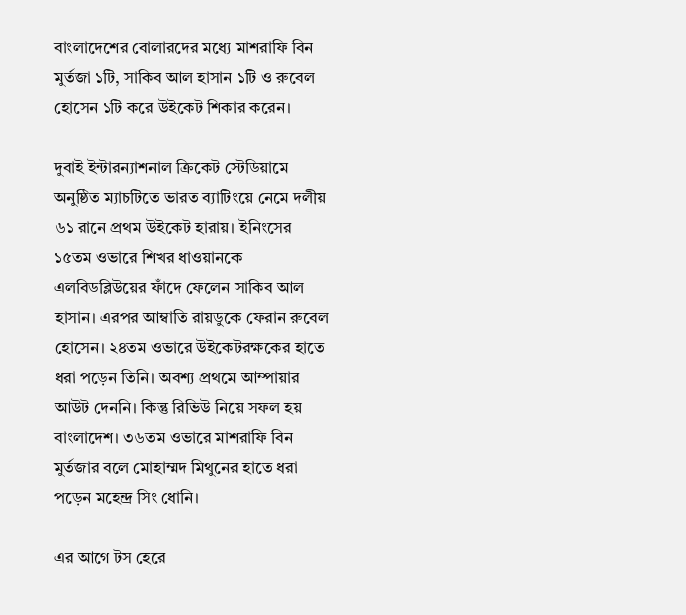বাংলাদেশের বোলারদের মধ্যে মাশরাফি বিন মুর্তজা ১টি, সাকিব আল হাসান ১টি ও রুবেল হোসেন ১টি করে উইকেট শিকার করেন।

দুবাই ইন্টারন্যাশনাল ক্রিকেট স্টেডিয়ামে অনুষ্ঠিত ম্যাচটিতে ভারত ব্যাটিংয়ে নেমে দলীয় ৬১ রানে প্রথম উইকেট হারায়। ইনিংসের ১৫তম ওভারে শিখর ধাওয়ানকে এলবিডব্লিউয়ের ফাঁদে ফেলেন সাকিব আল হাসান। এরপর আম্বাতি রায়ডুকে ফেরান রুবেল হোসেন। ২৪তম ওভারে উইকেটরক্ষকের হাতে ধরা পড়েন তিনি। অবশ্য প্রথমে আম্পায়ার আউট দেননি। কিন্তু রিভিউ নিয়ে সফল হয় বাংলাদেশ। ৩৬তম ওভারে মাশরাফি বিন মুর্তজার বলে মোহাম্মদ মিথুনের হাতে ধরা পড়েন মহেন্দ্র সিং ধোনি।

এর আগে টস হেরে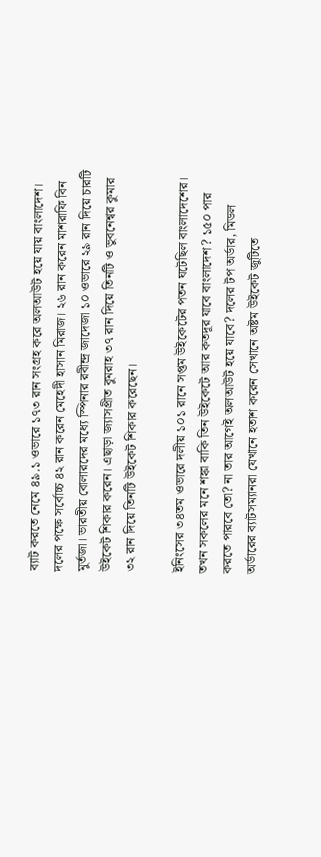ব্যাট করতে নেমে ৪৯.১ ওভারে ১৭৩ রান সংগ্রহ করে অলআউট হয়ে যায় বাংলাদেশ। দলের পক্ষে সর্বোচ্চ ৪২ রান করেন মেহেদী হাসান মিরাজ। ২৬ রান করেন মাশরাফি বিন মুর্তজা। ভারতীয় বোলারদের মধ্যে স্পিনার রবীন্দ্র জাদেজা ১০ ওভারে ২৯ রান দিয়ে চারটি উইকেট শিকার করেন। এছাড়া জ্যাসপ্রীত বুমরাহ ৩৭ রান দিয়ে তিনটি ও ভুবনেশ্বর কুমার ৩২ রান দিয়ে তিনটি উইকেট শিকার করেছেন।

ইনিংসের ৩৪তম ওভারে দলীয় ১০১ রানে সপ্তম উইকেটের পতন ঘটেছিল বাংলাদেশের। তখন সকলের মনে শঙ্কা বাকি তিন উইকেটে আর কতদূর যাবে বাংলাদেশ? ১৫০ পার করতে পারবে তো? না তার আগেই অলআউট হয়ে যাবে? দলের টপ অর্ডার, মিডল অর্ডারের ব্যাটসম্যানরা যেখানে হতাশ করেন সেখানে অষ্টম উইকেট জুটিতে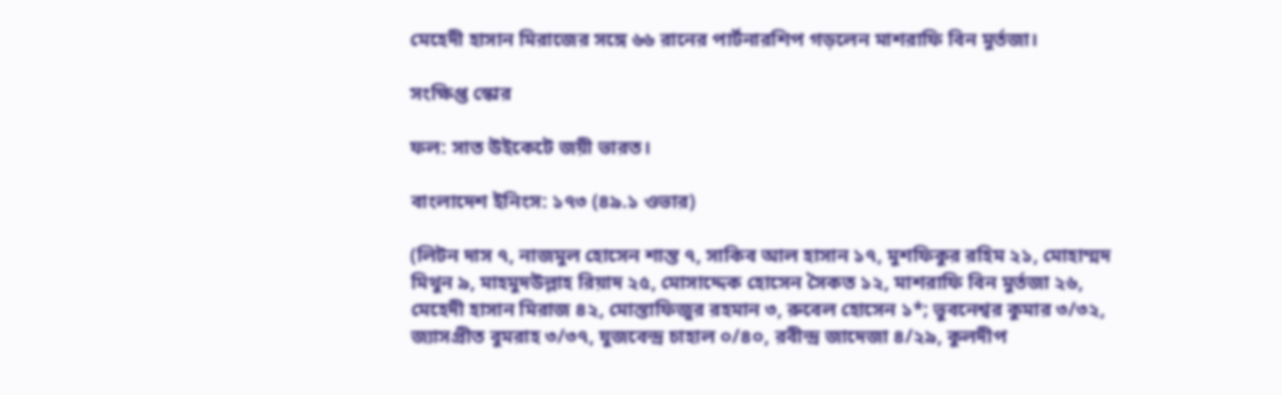মেহেদী হাসান মিরাজের সঙ্গে ৬৬ রানের পার্টনারশিপ গড়লেন মাশরাফি বিন ‍মুর্তজা।

সংক্ষিপ্ত স্কোর

ফল: সাত উইকেটে জয়ী ভারত।

বাংলাদেশ ইনিংস: ১৭৩ (৪৯.১ ওভার)

(লিটন দাস ৭, নাজমুল হোসেন শান্ত ৭, সাকিব আল হাসান ১৭, মুশফিকুর রহিম ২১, মোহাম্মদ মিথুন ৯, মাহমুদউল্লাহ রিয়াদ ২৫, মোসাদ্দেক হোসেন সৈকত ১২, মাশরাফি বিন মুর্তজা ২৬, মেহেদী হাসান মিরাজ ৪২, মোস্তাফিজুর রহমান ৩, রুবেল হোসেন ১*; ভুবনেশ্বর কুমার ৩/৩২, জ্যাসপ্রীত বুমরাহ ৩/৩৭, যুজবেন্দ্র চাহাল ০/৪০, রবীন্দ্র জাদেজা ৪/২৯, কুলদীপ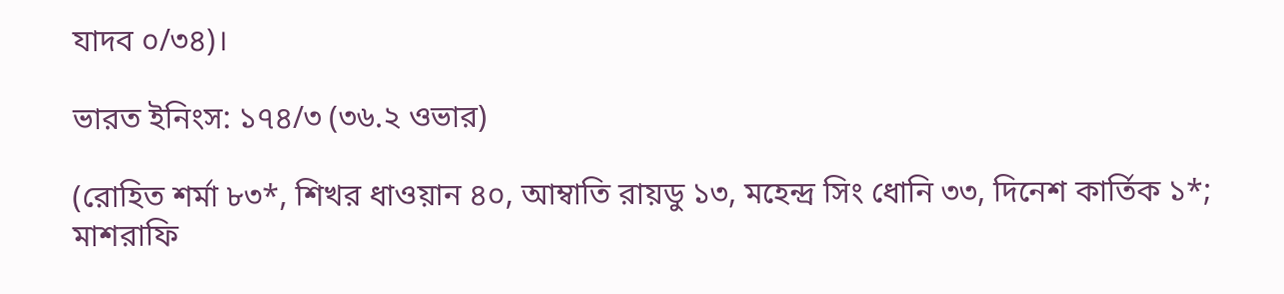যাদব ০/৩৪)।

ভারত ইনিংস: ১৭৪/৩ (৩৬.২ ওভার)

(রোহিত শর্মা ৮৩*, শিখর ধাওয়ান ৪০, আম্বাতি রায়ডু ১৩, মহেন্দ্র সিং ধোনি ৩৩, দিনেশ কার্তিক ১*; মাশরাফি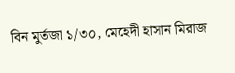বিন মুর্তজা ১/৩০, মেহেদী হাসান মিরাজ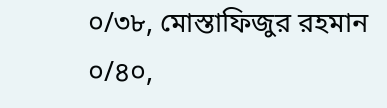০/৩৮, মোস্তাফিজুর রহমান ০/৪০,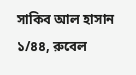সাকিব আল হাসান ১/৪৪, রুবেল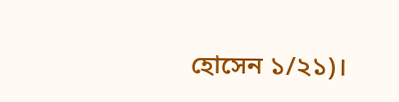হোসেন ১/২১)।